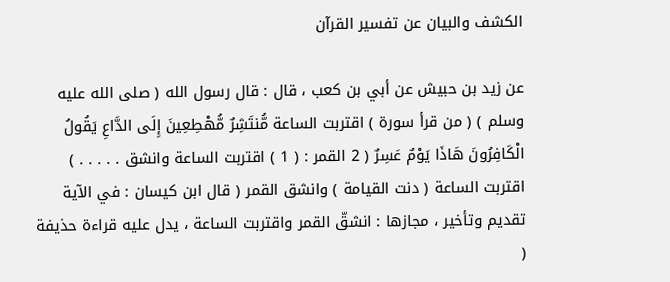الكشف والبيان عن تفسير القرآن

عن زيد بن حبيش عن أبي بن كعب ، قال : قال رسول الله ( صلى الله عليه وسلم ) ( من قرأ سورة ) اقتربت الساعة مُّنتَشِرٌ مُّهْطِعِينَ إِلَى الدَّاعِ يَقُولُ الْكَافِرُونَ هَاذَا يَوْمٌ عَسِرٌ ( 2 القمر : ( 1 ) اقتربت الساعة وانشق . . . . . ) اقتربت الساعة ( دنت القيامة ) وانشق القمر ( قال ابن كيسان : في الآية تقديم وتأخير ، مجازها : انشقّ القمر واقتربت الساعة ، يدل عليه قراءة حذيفة (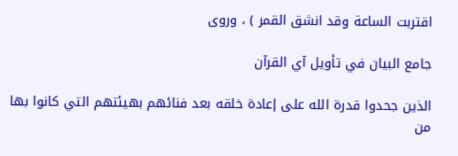اقتربت الساعة وقد انشق القمر ) ، وروى

جامع البيان في تأويل آي القرآن

الذين جحدوا قدرة الله على إعادة خلقه بعد فنائهم بهيئتهم التي كانوا بها من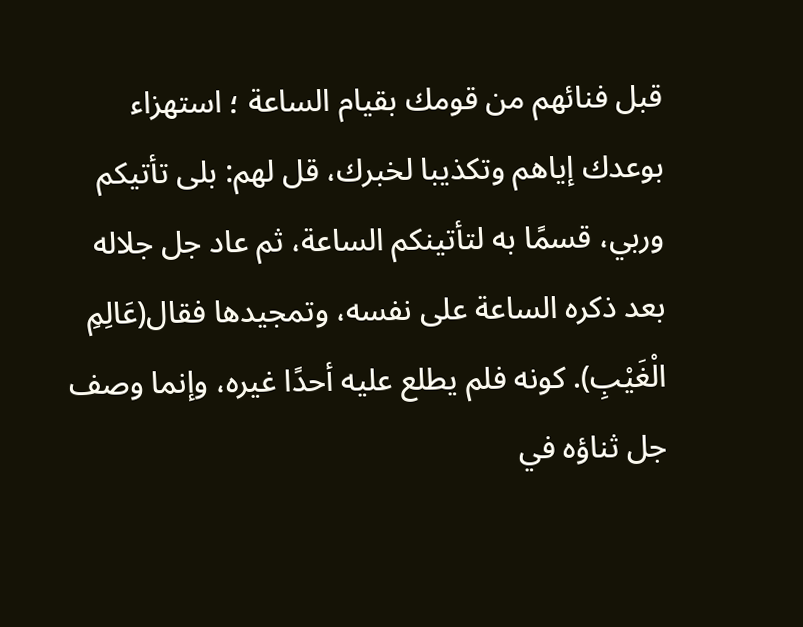قبل فنائهم من قومك بقيام الساعة ؛ استهزاء بوعدك إياهم وتكذيبا لخبرك، قل لهم: بلى تأتيكم وربي، قسمًا به لتأتينكم الساعة، ثم عاد جل جلاله بعد ذكره الساعة على نفسه، وتمجيدها فقال(عَالِمِ الْغَيْبِ). كونه فلم يطلع عليه أحدًا غيره، وإنما وصف جل ثناؤه في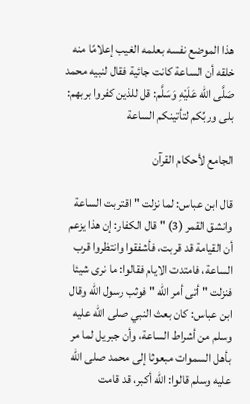هذا الموضع نفسه بعلمه الغيب إعلامًا منه خلقه أن الساعة كانت جائية فقال لنبيه محمد صَلَّى الله عَلَيْهِ وَسَلَّم: قل للذين كفروا بربهم: بلى وربِّكم لتأتينكم الساعة

الجامع لأحكام القرآن

قال ابن عباس: لما نزلت " اقتربت الساعة وانشق القمر (3) " قال الكفار: إن هذا يزعم أن القيامة قد قربت، فأشفقوا وانتظروا قرب الساعة، فامتدت الايام فقالوا: ما نرى شيئا فنزلت " أتى أمر الله " فوثب رسول الله وقال ابن عباس: كان بعث النبي صلى الله عليه وسلم من أشراط الساعة، وأن جبريل لما مر بأهل السموات مبعوثا إلى محمد صلى الله عليه وسلم قالوا: الله أكبر، قد قامت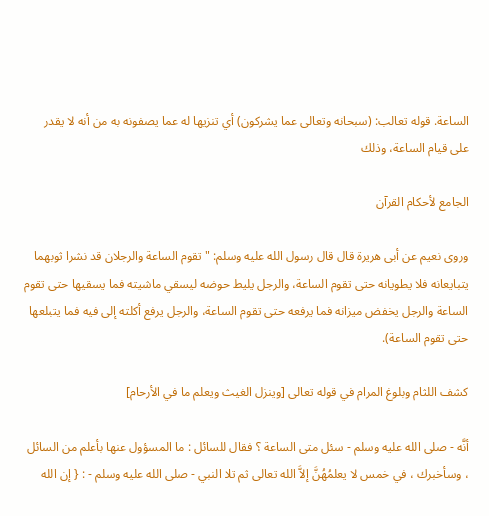الساعة. قوله تعالب: (سبحانه وتعالى عما يشركون) أي تنزيها له عما يصفونه به من أنه لا يقدر على قيام الساعة، وذلك

الجامع لأحكام القرآن

وروى نعيم عن أبى هريرة قال قال رسول الله عليه وسلم: " تقوم الساعة والرجلان قد نشرا ثوبهما يتبايعانه فلا يطويانه حتى تقوم الساعة، والرجل يليط حوضه ليسقي ماشيته فما يسقيها حتى تقوم الساعة والرجل يخفض ميزانه فما يرفعه حتى تقوم الساعة، والرجل يرفع أكلته إلى فيه فما يتبلعها حتى تقوم الساعة).

كشف اللثام وبلوغ المرام في قوله تعالى [وينزل الغيث ويعلم ما في الأرحام]

أنَّه - صلى الله عليه وسلم - سئل متى الساعة ؟ فقال للسائل : ما المسؤول عنها بأعلم من السائل ، وسأخبرك ، في خمس لا يعلمُهُنَّ إلاَّ الله تعالى ثم تلا النبي - صلى الله عليه وسلم - : { إن الله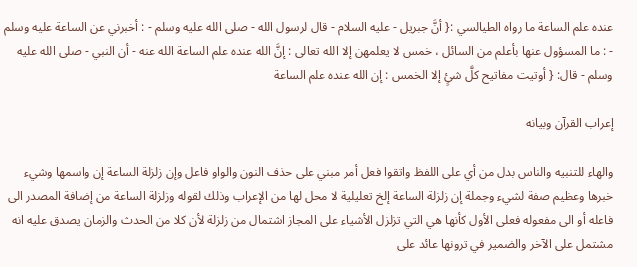عنده علم الساعة ما رواه الطيالسي :{ أنَّ جبريل - عليه السلام - قال لرسول الله - صلى الله عليه وسلم - : أخبرني عن الساعة عليه وسلم - : ما المسؤول عنها بأعلم من السائل ، خمس لا يعلمهن إلا الله تعالى : إنَّ الله عنده علم الساعة الله عنه - أن النبي - صلى الله عليه وسلم - قال: { أوتيت مفاتيح كلَّ شئٍ إلا الخمس : إن الله عنده علم الساعة

إعراب القرآن وبيانه

والهاء للتنبيه والناس بدل من أي على اللفظ واتقوا فعل أمر مبني على حذف النون والواو فاعل وإن زلزلة الساعة إن واسمها وشيء خبرها وعظيم صفة لشيء وجملة إن زلزلة الساعة إلخ تعليلية لا محل لها من الإعراب وذلك لقوله وزلزلة الساعة من إضافة المصدر الى فاعله أو الى مفعوله فعلى الأول كأنها هي التي تزلزل الأشياء على المجاز اشتمال من زلزلة لأن كلا من الحدث والزمان يصدق عليه انه مشتمل على الآخر والضمير في ترونها عائد على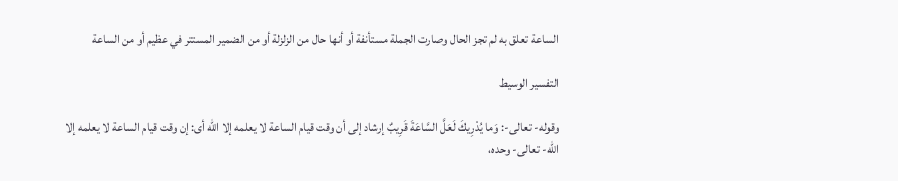الساعة تعلق به لم تجز الحال وصارت الجملة مستأنفة أو أنها حال من الزلزلة أو من الضمير المستتر في عظيم أو من الساعة

التفسير الوسيط

وقوله- تعالى-: وَما يُدْرِيكَ لَعَلَّ السَّاعَةَ قَرِيبٌ إرشاد إلى أن وقت قيام الساعة لا يعلمه إلا الله أى: إن وقت قيام الساعة لا يعلمه إلا الله- تعالى- وحده،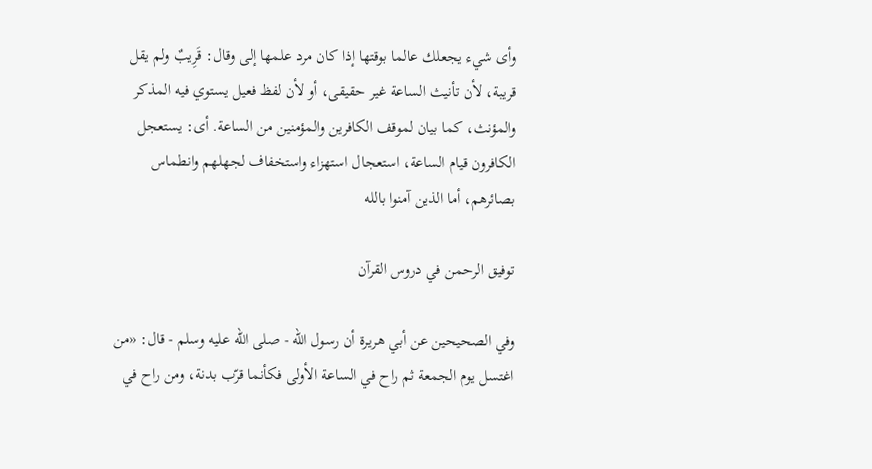وأى شيء يجعلك عالما بوقتها إذا كان مرد علمها إلى وقال: قَرِيبٌ ولم يقل قريبة، لأن تأنيث الساعة غير حقيقى، أو لأن لفظ فعيل يستوي فيه المذكر والمؤنث، كما بيان لموقف الكافرين والمؤمنين من الساعة. أى: يستعجل الكافرون قيام الساعة، استعجال استهزاء واستخفاف لجهلهم وانطماس بصائرهم، أما الذين آمنوا بالله

توفيق الرحمن في دروس القرآن

وفي الصحيحين عن أبي هريرة أن رسول الله - صلى الله عليه وسلم - قال: «من اغتسل يوم الجمعة ثم راح في الساعة الأولى فكأنما قرّب بدنة، ومن راح في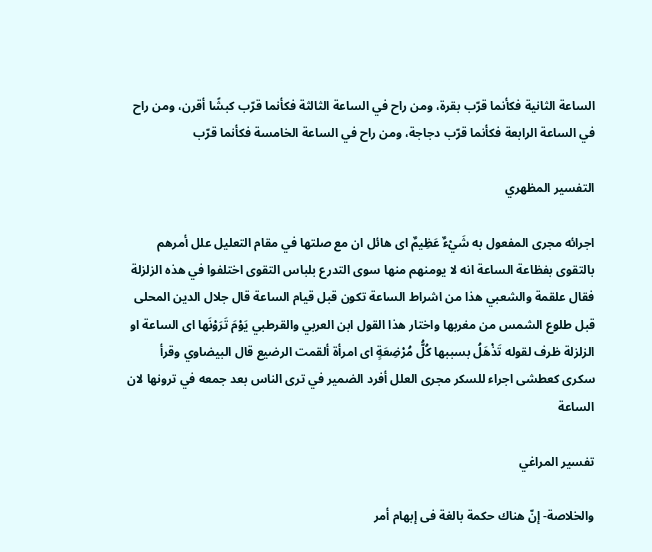الساعة الثانية فكأنما قرّب بقرة، ومن راح في الساعة الثالثة فكأنما قرّب كبشًا أقرن، ومن راح في الساعة الرابعة فكأنما قرّب دجاجة، ومن راح في الساعة الخامسة فكأنما قرّب

التفسير المظهري

اجرائه مجرى المفعول به شَيْءٌ عَظِيمٌ اى هائل ان مع صلتها في مقام التعليل علل أمرهم بالتقوى بفظاعة الساعة انه لا يومنهم منها سوى التدرع بلباس التقوى اختلفوا في هذه الزلزلة فقال علقمة والشعبي هذا من اشراط الساعة تكون قبل قيام الساعة قال جلال الدين المحلى قبل طلوع الشمس من مغربها واختار هذا القول ابن العربي والقرطبي يَوْمَ تَرَوْنَها اى الساعة او الزلزلة ظرف لقوله تَذْهَلُ بسببها كُلُّ مُرْضِعَةٍ اى امرأة ألقمت الرضيع قال البيضاوي وقرأ سكرى كعطشى اجراء للسكر مجرى العلل أفرد الضمير في ترى الناس بعد جمعه في ترونها لان الساعة

تفسير المراغي

والخلاصة- إنّ هناك حكمة بالغة فى إبهام أمر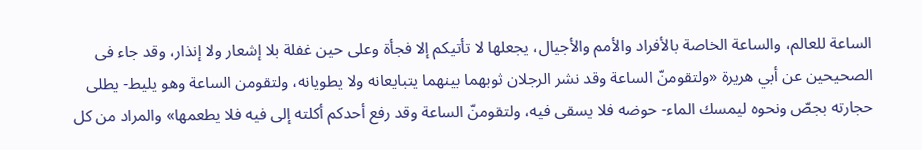الساعة للعالم، والساعة الخاصة بالأفراد والأمم والأجيال، يجعلها لا تأتيكم إلا فجأة وعلى حين غفلة بلا إشعار ولا إنذار، وقد جاء فى الصحيحين عن أبي هريرة «ولتقومنّ الساعة وقد نشر الرجلان ثوبهما بينهما يتبايعانه ولا يطويانه، ولتقومن الساعة وهو يليط- يطلى حجارته بجصّ ونحوه ليمسك الماء- حوضه فلا يسقى فيه، ولتقومنّ الساعة وقد رفع أحدكم أكلته إلى فيه فلا يطعمها» والمراد من كل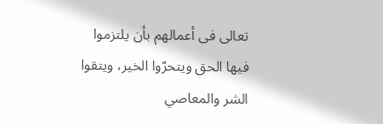تعالى فى أعمالهم بأن يلتزموا فيها الحق ويتحرّوا الخير، ويتقوا الشر والمعاصي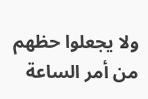ولا يجعلوا حظهم من أمر الساعة